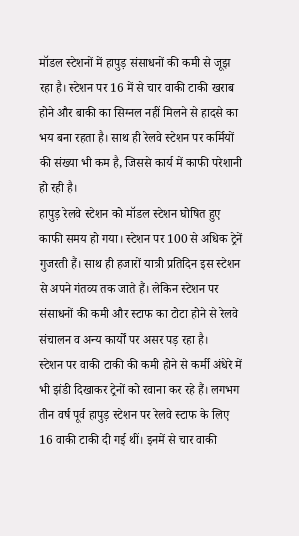मॉडल स्टेशनों में हापुड़ संसाधनों की कमी से जूझ रहा है। स्टेशन पर 16 में से चार वाकी टाकी खराब होने और बाकी का सिग्नल नहीं मिलने से हादसे का भय बना रहता है। साथ ही रेलवे स्टेशन पर कर्मियों की संख्या भी कम है, जिससे कार्य में काफी परेशानी हो रही है।
हापुड़ रेलवे स्टेशन को मॉडल स्टेशन घोषित हुए काफी समय हो गया। स्टेशन पर 100 से अधिक ट्रेनें गुजरती हैं। साथ ही हजारों यात्री प्रतिदिन इस स्टेशन से अपने गंतव्य तक जाते हैं। लेकिन स्टेशन पर संसाधनों की कमी और स्टाफ का टोटा होने से रेलवे संचालन व अन्य कार्यों पर असर पड़ रहा है।
स्टेशन पर वाकी टाकी की कमी होने से कर्मी अंधेरे में भी झंडी दिखाकर ट्रेनों को रवाना कर रहे हैं। लगभग तीन वर्ष पूर्व हापुड़ स्टेशन पर रेलवे स्टाफ के लिए 16 वाकी टाकी दी गई थीं। इनमें से चार वाकी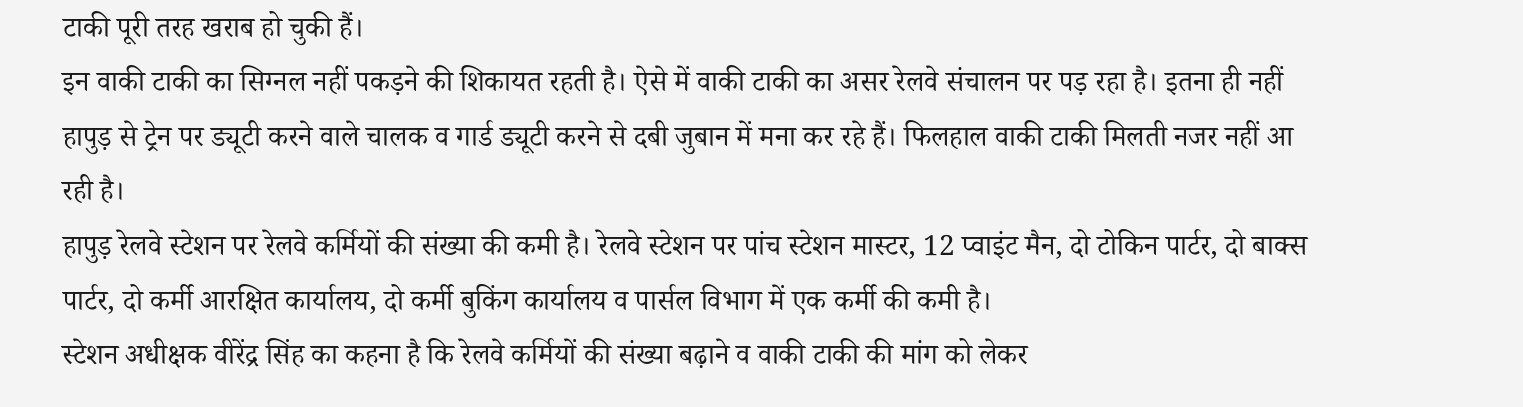टाकी पूरी तरह खराब हो चुकी हैं।
इन वाकी टाकी का सिग्नल नहीं पकड़ने की शिकायत रहती है। ऐसे में वाकी टाकी का असर रेलवे संचालन पर पड़ रहा है। इतना ही नहीं हापुड़ से ट्रेन पर ड्यूटी करने वाले चालक व गार्ड ड्यूटी करने से दबी जुबान में मना कर रहे हैं। फिलहाल वाकी टाकी मिलती नजर नहीं आ रही है।
हापुड़ रेलवे स्टेशन पर रेलवे कर्मियों की संख्या की कमी है। रेलवे स्टेशन पर पांच स्टेशन मास्टर, 12 प्वाइंट मैन, दो टोकिन पार्टर, दो बाक्स पार्टर, दो कर्मी आरक्षित कार्यालय, दो कर्मी बुकिंग कार्यालय व पार्सल विभाग में एक कर्मी की कमी है।
स्टेशन अधीक्षक वीरेंद्र सिंह का कहना है कि रेलवे कर्मियों की संख्या बढ़ाने व वाकी टाकी की मांग को लेकर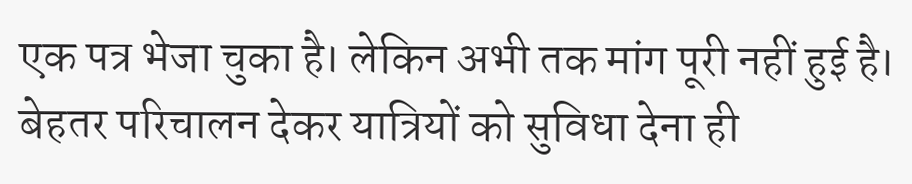एक पत्र भेजा चुका है। लेकिन अभी तक मांग पूरी नहीं हुई है। बेहतर परिचालन देकर यात्रियों को सुविधा देना ही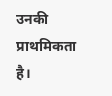उनकी प्राथमिकता है।